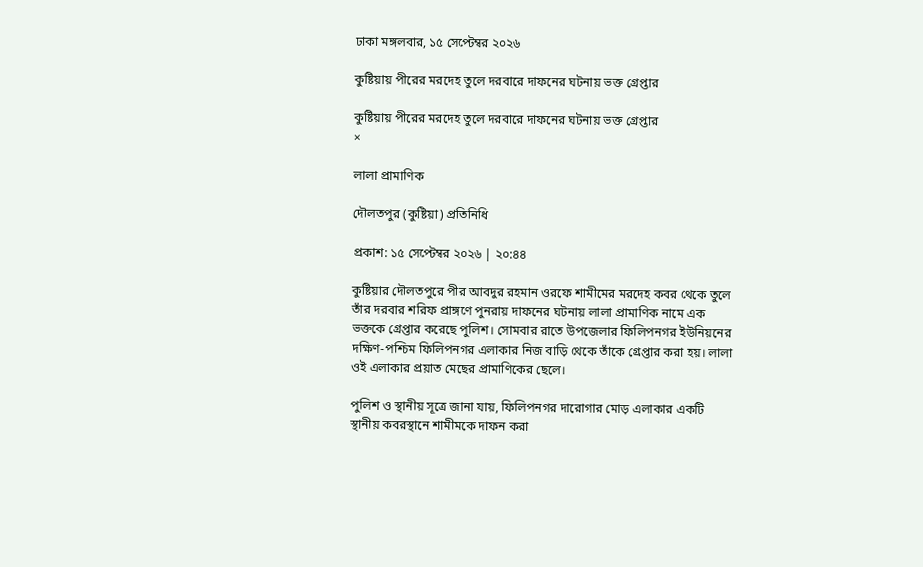ঢাকা মঙ্গলবার, ১৫ সেপ্টেম্বর ২০২৬

কুষ্টিয়ায় পীরের মরদেহ তুলে দরবারে দাফনের ঘটনায় ভক্ত গ্রেপ্তার

কুষ্টিয়ায় পীরের মরদেহ তুলে দরবারে দাফনের ঘটনায় ভক্ত গ্রেপ্তার
×

লালা প্রামাণিক

দৌলতপুর (কুষ্টিয়া) প্রতিনিধি

প্রকাশ: ১৫ সেপ্টেম্বর ২০২৬ | ২০:৪৪

কুষ্টিয়ার দৌলতপুরে পীর আবদুর রহমান ওরফে শামীমের মরদেহ কবর থেকে তুলে তাঁর দরবার শরিফ প্রাঙ্গণে পুনরায় দাফনের ঘটনায় লালা প্রামাণিক নামে এক ভক্তকে গ্রেপ্তার করেছে পুলিশ। সোমবার রাতে উপজেলার ফিলিপনগর ইউনিয়নের দক্ষিণ-পশ্চিম ফিলিপনগর এলাকার নিজ বাড়ি থেকে তাঁকে গ্রেপ্তার করা হয়। লালা ওই এলাকার প্রয়াত মেছের প্রামাণিকের ছেলে।

পুলিশ ও স্থানীয় সূত্রে জানা যায়, ফিলিপনগর দারোগার মোড় এলাকার একটি স্থানীয় কবরস্থানে শামীমকে দাফন করা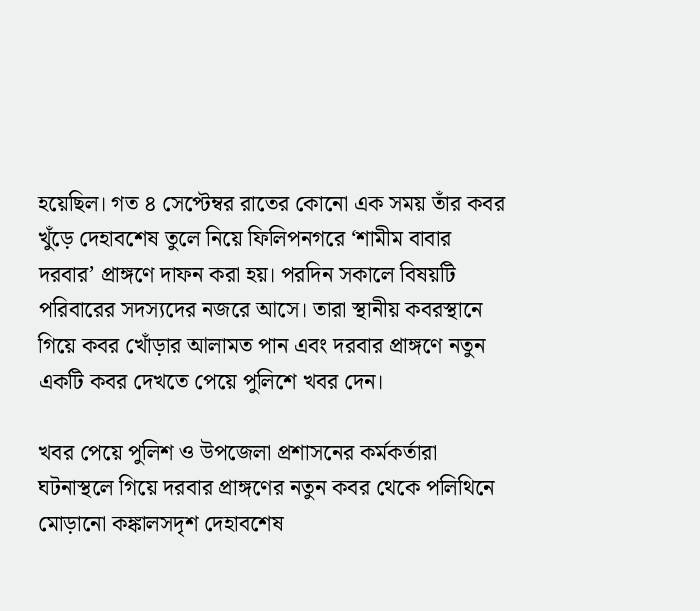হয়েছিল। গত ৪ সেপ্টেম্বর রাতের কোনো এক সময় তাঁর কবর খুঁড়ে দেহাবশেষ তুলে নিয়ে ফিলিপনগরে ‘শামীম বাবার দরবার’ প্রাঙ্গণে দাফন করা হয়। পরদিন সকালে বিষয়টি পরিবারের সদস্যদের নজরে আসে। তারা স্থানীয় কবরস্থানে গিয়ে কবর খোঁড়ার আলামত পান এবং দরবার প্রাঙ্গণে নতুন একটি কবর দেখতে পেয়ে পুলিশে খবর দেন।

খবর পেয়ে পুলিশ ও উপজেলা প্রশাসনের কর্মকর্তারা ঘটনাস্থলে গিয়ে দরবার প্রাঙ্গণের নতুন কবর থেকে পলিথিনে মোড়ানো কঙ্কালসদৃশ দেহাবশেষ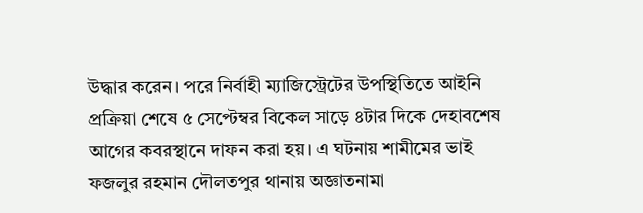উদ্ধার করেন। পরে নির্বাহী ম্যাজিস্ট্রেটের উপস্থিতিতে আইনি প্রক্রিয়া শেষে ৫ সেপ্টেম্বর বিকেল সাড়ে ৪টার দিকে দেহাবশেষ আগের কবরস্থানে দাফন করা হয়। এ ঘটনায় শামীমের ভাই ফজলুর রহমান দৌলতপুর থানায় অজ্ঞাতনামা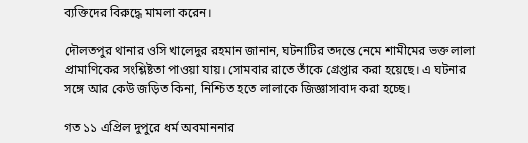ব্যক্তিদের বিরুদ্ধে মামলা করেন।

দৌলতপুর থানার ওসি খালেদুর রহমান জানান, ঘটনাটির তদন্তে নেমে শামীমের ভক্ত লালা প্রামাণিকের সংশ্লিষ্টতা পাওয়া যায়। সোমবার রাতে তাঁকে গ্রেপ্তার করা হয়েছে। এ ঘটনার সঙ্গে আর কেউ জড়িত কিনা, নিশ্চিত হতে লালাকে জিজ্ঞাসাবাদ করা হচ্ছে।

গত ১১ এপ্রিল দুপুরে ধর্ম অবমাননার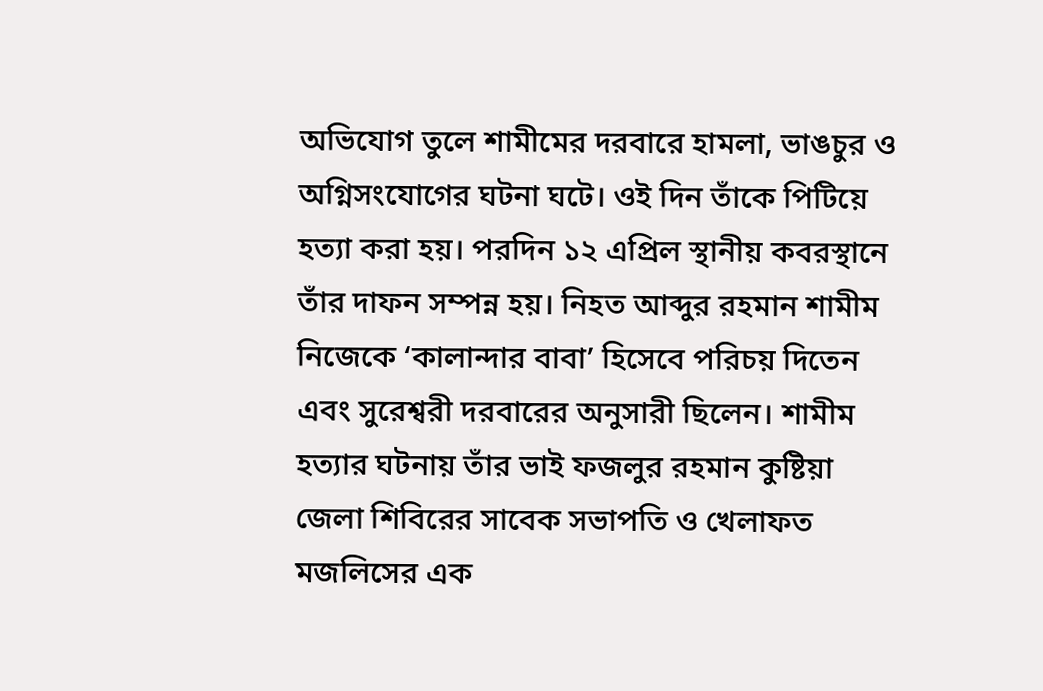অভিযোগ তুলে শামীমের দরবারে হামলা, ভাঙচুর ও অগ্নিসংযোগের ঘটনা ঘটে। ওই দিন তাঁকে পিটিয়ে হত্যা করা হয়। পরদিন ১২ এপ্রিল স্থানীয় কবরস্থানে তাঁর দাফন সম্পন্ন হয়। নিহত আব্দুর রহমান শামীম নিজেকে ‘কালান্দার বাবা’ হিসেবে পরিচয় দিতেন এবং সুরেশ্বরী দরবারের অনুসারী ছিলেন। শামীম হত্যার ঘটনায় তাঁর ভাই ফজলুর রহমান কুষ্টিয়া জেলা শিবিরের সাবেক সভাপতি ও খেলাফত মজলিসের এক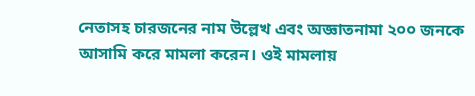নেতাসহ চারজনের নাম উল্লেখ এবং অজ্ঞাতনামা ২০০ জনকে আসামি করে মামলা করেন। ওই মামলায়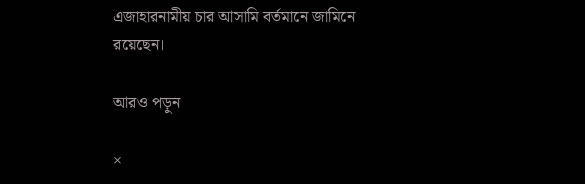এজাহারনামীয় চার আসামি বর্তমানে জামিনে রয়েছেন।

আরও পড়ুন

×